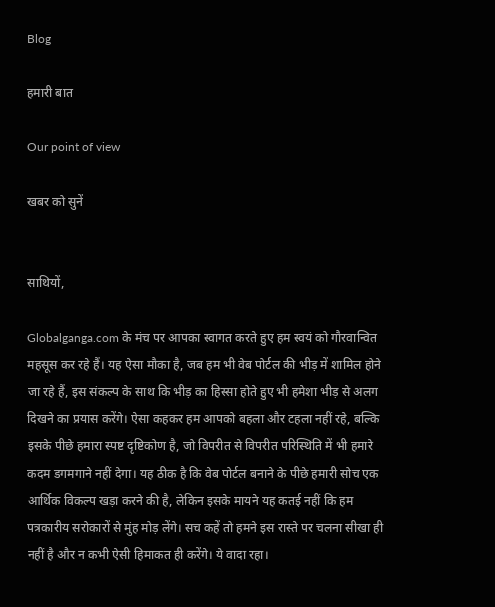Blog

हमारी बात

Our point of view

खबर को सुनें


साथियों,

Globalganga.com के मंच पर आपका स्वागत करते हुए हम स्वयं को गौरवान्वित महसूस कर रहे हैं। यह ऐसा मौका है, जब हम भी वेब पोर्टल की भीड़ में शामिल होने जा रहे हैं, इस संकल्प के साथ कि भीड़ का हिस्सा होते हुए भी हमेशा भीड़ से अलग दिखने का प्रयास करेंगे। ऐसा कहकर हम आपको बहला और टहला नहीं रहे, बल्कि इसके पीछे हमारा स्पष्ट दृष्टिकोण है, जो विपरीत से विपरीत परिस्थिति में भी हमारे कदम डगमगाने नहीं देगा। यह ठीक है कि वेब पोर्टल बनाने के पीछे हमारी सोच एक आर्थिक विकल्प खड़ा करने की है, लेकिन इसके मायने यह कतई नहीं कि हम पत्रकारीय सरोकारों से मुंह मोड़ लेंगे। सच कहें तो हमने इस रास्ते पर चलना सीखा ही नहीं है और न कभी ऐसी हिमाकत ही करेंगे। ये वादा रहा।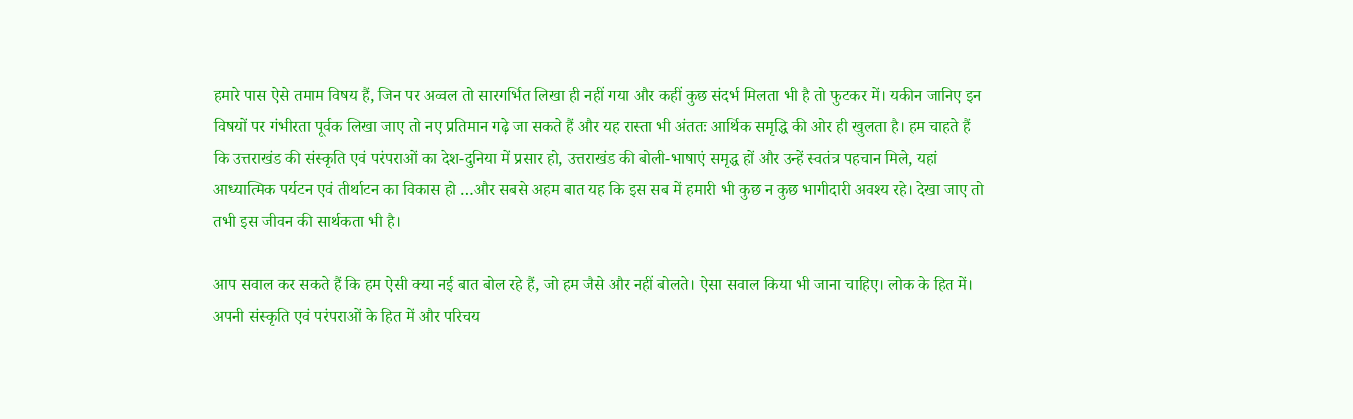हमारे पास ऐसे तमाम विषय हैं, जिन पर अव्वल तो सारगर्भित लिखा ही नहीं गया और कहीं कुछ संदर्भ मिलता भी है तो फुटकर में। यकीन जानिए इन विषयों पर गंभीरता पूर्वक लिखा जाए तो नए प्रतिमान गढ़े जा सकते हैं और यह रास्ता भी अंततः आर्थिक समृद्धि की ओर ही खुलता है। हम चाहते हैं कि उत्तराखंड की संस्कृति एवं परंपराओं का देश-दुनिया में प्रसार हो, उत्तराखंड की बोली-भाषाएं समृद्ध हों और उन्हें स्वतंत्र पहचान मिले, यहां आध्यात्मिक पर्यटन एवं तीर्थाटन का विकास हो …और सबसे अहम बात यह कि इस सब में हमारी भी कुछ न कुछ भागीदारी अवश्य रहे। देखा जाए तो तभी इस जीवन की सार्थकता भी है।

आप सवाल कर सकते हैं कि हम ऐसी क्या नई बात बोल रहे हैं, जो हम जैसे और नहीं बोलते। ऐसा सवाल किया भी जाना चाहिए। लोक के हित में। अपनी संस्कृति एवं परंपराओं के हित में और परिचय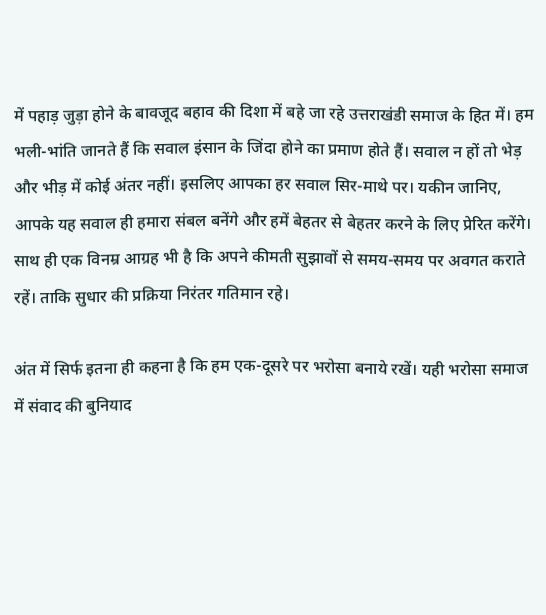में पहाड़ जुड़ा होने के बावजूद बहाव की दिशा में बहे जा रहे उत्तराखंडी समाज के हित में। हम भली-भांति जानते हैं कि सवाल इंसान के जिंदा होने का प्रमाण होते हैं। सवाल न हों तो भेड़ और भीड़ में कोई अंतर नहीं। इसलिए आपका हर सवाल सिर-माथे पर। यकीन जानिए, आपके यह सवाल ही हमारा संबल बनेंगे और हमें बेहतर से बेहतर करने के लिए प्रेरित करेंगे। साथ ही एक विनम्र आग्रह भी है कि अपने कीमती सुझावों से समय-समय पर अवगत कराते रहें। ताकि सुधार की प्रक्रिया निरंतर गतिमान रहे।

अंत में सिर्फ इतना ही कहना है कि हम एक-दूसरे पर भरोसा बनाये रखें। यही भरोसा समाज में संवाद की बुनियाद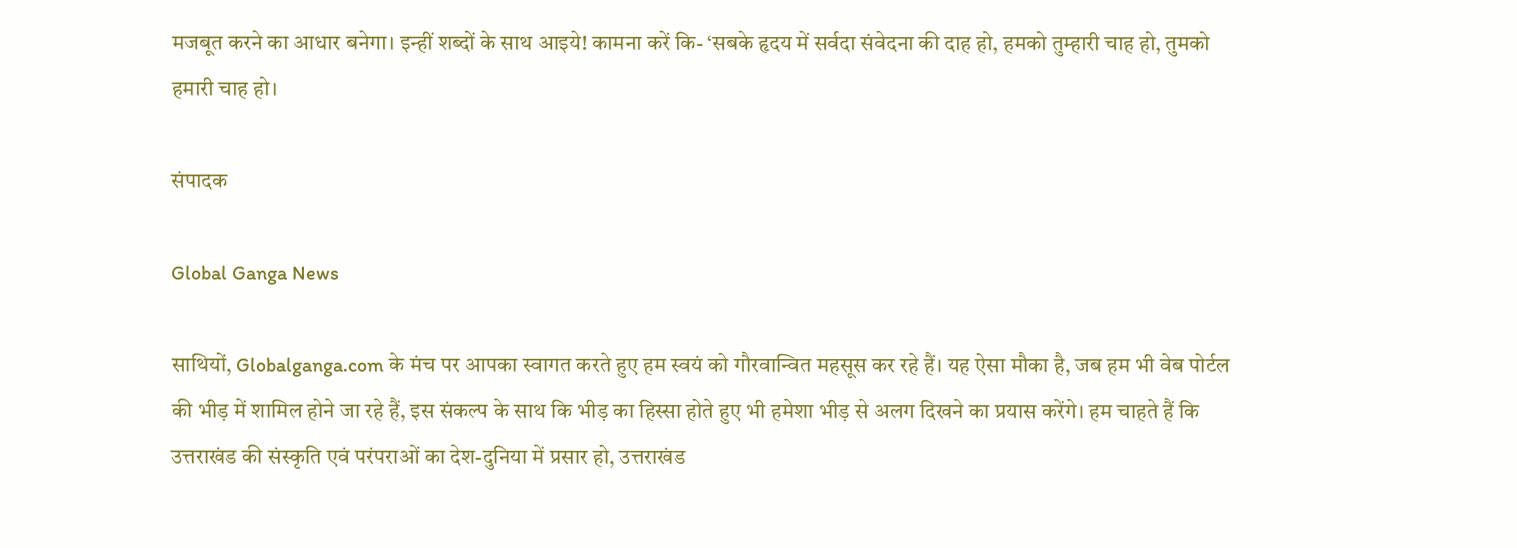मजबूत करने का आधार बनेगा। इन्हीं शब्दों के साथ आइये! कामना करें कि- ‘सबके हृदय में सर्वदा संवेदना की दाह हो, हमको तुम्हारी चाह हो, तुमको हमारी चाह हो।

संपादक

Global Ganga News

साथियों, Globalganga.com के मंच पर आपका स्वागत करते हुए हम स्वयं को गौरवान्वित महसूस कर रहे हैं। यह ऐसा मौका है, जब हम भी वेब पोर्टल की भीड़ में शामिल होने जा रहे हैं, इस संकल्प के साथ कि भीड़ का हिस्सा होते हुए भी हमेशा भीड़ से अलग दिखने का प्रयास करेंगे। हम चाहते हैं कि उत्तराखंड की संस्कृति एवं परंपराओं का देश-दुनिया में प्रसार हो, उत्तराखंड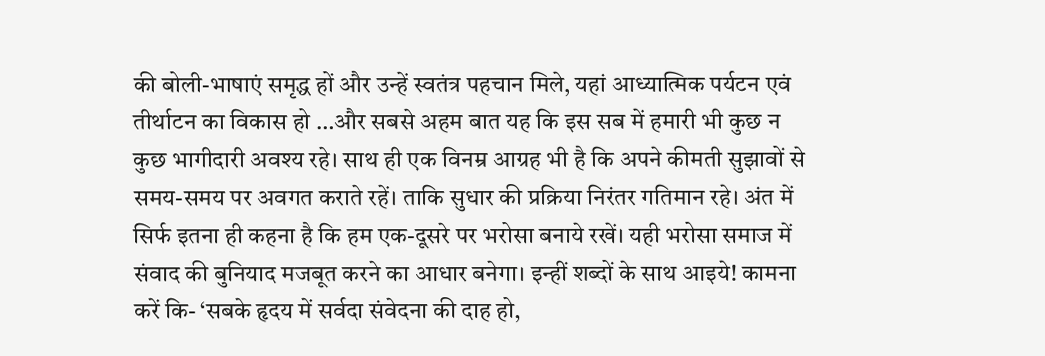की बोली-भाषाएं समृद्ध हों और उन्हें स्वतंत्र पहचान मिले, यहां आध्यात्मिक पर्यटन एवं तीर्थाटन का विकास हो …और सबसे अहम बात यह कि इस सब में हमारी भी कुछ न कुछ भागीदारी अवश्य रहे। साथ ही एक विनम्र आग्रह भी है कि अपने कीमती सुझावों से समय-समय पर अवगत कराते रहें। ताकि सुधार की प्रक्रिया निरंतर गतिमान रहे। अंत में सिर्फ इतना ही कहना है कि हम एक-दूसरे पर भरोसा बनाये रखें। यही भरोसा समाज में संवाद की बुनियाद मजबूत करने का आधार बनेगा। इन्हीं शब्दों के साथ आइये! कामना करें कि- ‘सबके हृदय में सर्वदा संवेदना की दाह हो,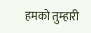हमको तुम्हारी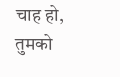चाह हो, तुमको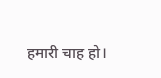हमारी चाह हो।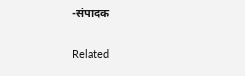-संपादक

Related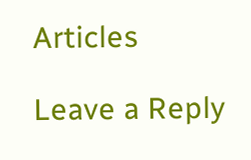Articles

Leave a Reply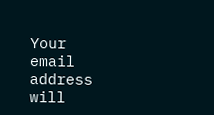Your email address will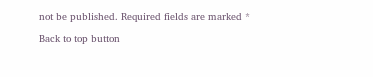not be published. Required fields are marked *

Back to top button